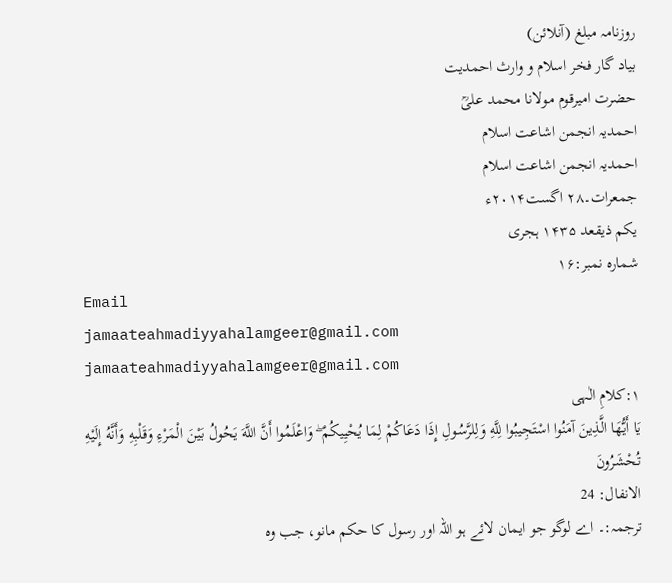روزنامہ مبلغ (آنلائن)
بیاد گار فخر اسلام و وارث احمدیت
حضرت امیرقوم مولانا محمد علیؒ
احمدیہ انجمن اشاعت اسلام
احمدیہ انجمن اشاعت اسلام
جمعرات۔۲۸ اگست۲۰۱۴ء
یکم ذیقعد ۱۴۳۵ ہجری
شمارہ نمبر:۱۶
Email
jamaateahmadiyyahalamgeer@gmail.com
jamaateahmadiyyahalamgeer@gmail.com
۱:کلامِ الٰہی
يَا أَيُّهَا الَّذِينَ آمَنُوا اسْتَجِيبُوا لِلَّهِ وَلِلرَّسُولِ إِذَا دَعَاكُمْ لِمَا يُحْيِيكُمْ ۖ وَاعْلَمُوا أَنَّ اللَّهَ يَحُولُ بَيْنَ الْمَرْءِ وَقَلْبِهِ وَأَنَّهُ إِلَيْهِ تُحْشَرُونَ
الانفال: 24
ترجمہ:۔ اے لوگو جو ایمان لائے ہو اللہ اور رسول کا حکم مانو، جب وہ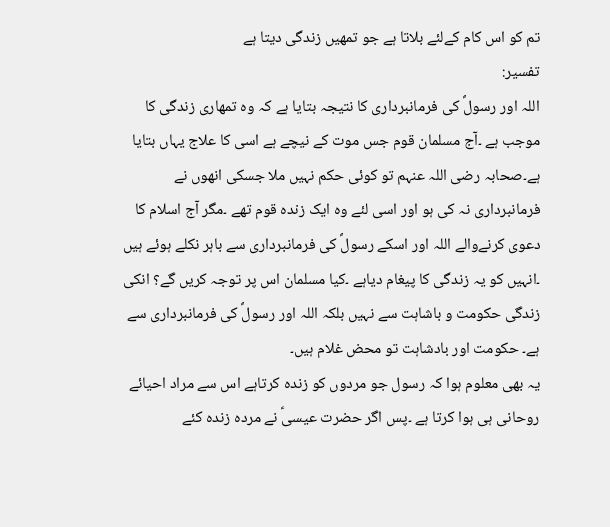تم کو اس کام کےلئے بلاتا ہے جو تمھیں زندگی دیتا ہے
تفسیر:
اللہ اور رسولؐ کی فرمانبرداری کا نتیجہ بتایا ہے کہ وہ تمھاری زندگی کا موجب ہے ۔آج مسلمان قوم جس موت کے نیچے ہے اسی کا علاج یہاں بتایا ہے۔صحابہ رضی اللہ عنہم تو کوئی حکم نہیں ملا جسکی انھوں نے فرمانبرداری نہ کی ہو اور اسی لئے وہ ایک زندہ قوم تھے ۔مگر آج اسلام کا دعوی کرنےوالے اللہ اور اسکے رسولؐ کی فرمانبرداری سے باہر نکلے ہوئے ہیں ۔انہیں کو یہ زندگی کا پیغام دیاہے ۔کیا مسلمان اس پر توجہ کریں گے؟ انکی زندگی حکومت و باشاہت سے نہیں بلکہ اللہ اور رسولؐ کی فرمانبرداری سے ہے۔ حکومت اور بادشاہت تو محض غلام ہیں۔
یہ بھی معلوم ہوا کہ رسول جو مردوں کو زندہ کرتاہے اس سے مراد احیائے روحانی ہی ہوا کرتا ہے ۔پس اگر حضرت عیسیؑ نے مردہ زندہ کئے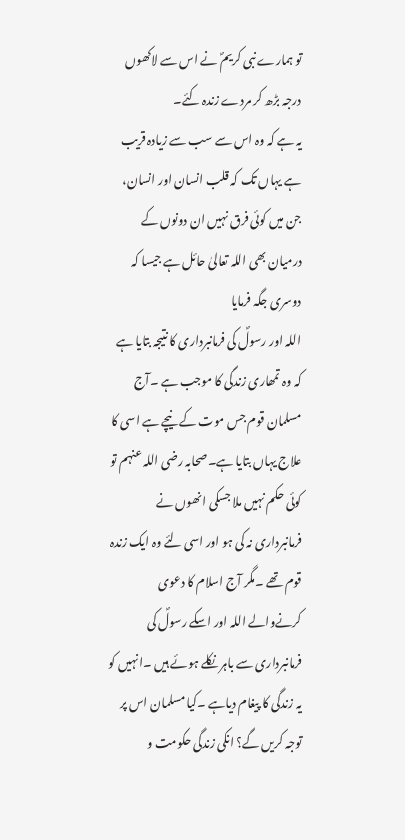تو ہمارے نبی کریمؐ نے اس سے لاکھوں درجہ بڑھ کر مردے زندہ کئے۔
یہ ہے کہ وہ اس سے سب سے زیادہ قریب ہے یہاں تک کہ قلب انسان اور انسان، جن میں کوئی فرق نہیں ان دونوں کے درمیان بھی اللہ تعالیٰ حائل ہے جیسا کہ دوسری جگہ فرمایا
اللہ اور رسولؐ کی فرمانبرداری کا نتیجہ بتایا ہے کہ وہ تمھاری زندگی کا موجب ہے ۔آج مسلمان قوم جس موت کے نیچے ہے اسی کا علاج یہاں بتایا ہے۔صحابہ رضی اللہ عنہم تو کوئی حکم نہیں ملا جسکی انھوں نے فرمانبرداری نہ کی ہو اور اسی لئے وہ ایک زندہ قوم تھے ۔مگر آج اسلام کا دعوی کرنےوالے اللہ اور اسکے رسولؐ کی فرمانبرداری سے باہر نکلے ہوئے ہیں ۔انہیں کو یہ زندگی کا پیغام دیاہے ۔کیا مسلمان اس پر توجہ کریں گے؟ انکی زندگی حکومت و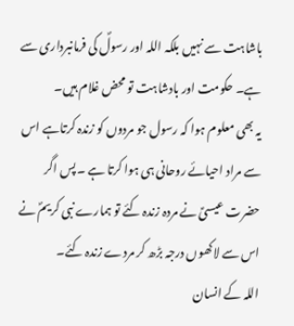باشاہت سے نہیں بلکہ اللہ اور رسولؐ کی فرمانبرداری سے ہے۔ حکومت اور بادشاہت تو محض غلام ہیں۔
یہ بھی معلوم ہوا کہ رسول جو مردوں کو زندہ کرتاہے اس سے مراد احیائے روحانی ہی ہوا کرتا ہے ۔پس اگر حضرت عیسیؑ نے مردہ زندہ کئے تو ہمارے نبی کریمؐ نے اس سے لاکھوں درجہ بڑھ کر مردے زندہ کئے۔
اللہ کے انسان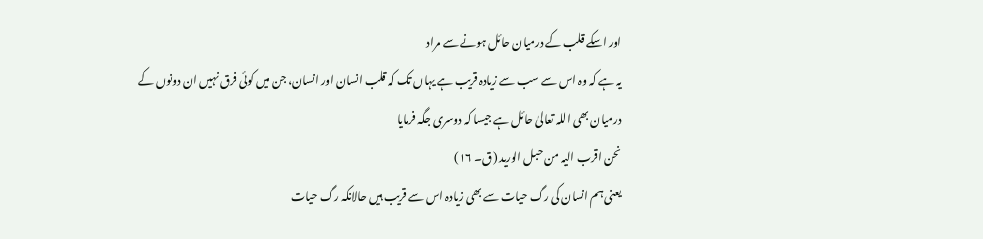اور اسکے قلب کے درمیان حائل ہونے سے مراد
یہ ہے کہ وہ اس سے سب سے زیادہ قریب ہے یہاں تک کہ قلب انسان اور انسان، جن میں کوئی فرق نہیں ان دونوں کے درمیان بھی اللہ تعالیٰ حائل ہے جیسا کہ دوسری جگہ فرمایا
نحن اقرب الیہ من حبل الورید (ق۔ ۱۶)
یعنی ہم انسان کی رگ حیات سے بھی زیادہ اس سے قریب ہیں حالانکہ رگ حیات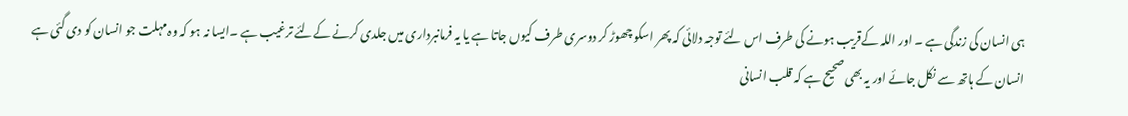ہی انسان کی زندگی ہے ۔ اور اللہ کےقریب ہونے کی طرف اس لئے توجہ دلائی کہ پھر اسکو چھوڑ کر دوسری طرف کیوں جاتا ہے یا یہ فرمانبرداری میں جلدی کرنے کےلئے ترغیب ہے ۔ایسا نہ ہو کہ وہ مہلت جو انسان کو دی گئی ہے انسان کے ہاتھ سے نکل جائے اور یہ بھی صحیح ہے کہ قلب انسانی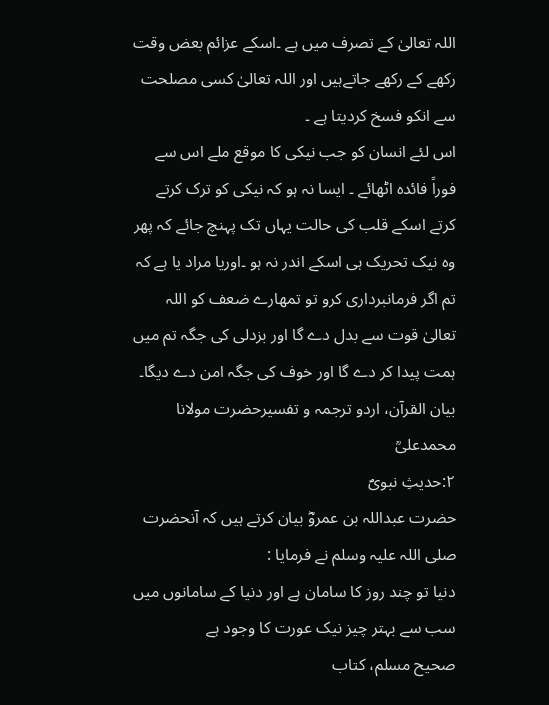اللہ تعالیٰ کے تصرف میں ہے ۔اسکے عزائم بعض وقت رکھے کے رکھے جاتےہیں اور اللہ تعالیٰ کسی مصلحت سے انکو فسخ کردیتا ہے ۔
اس لئے انسان کو جب نیکی کا موقع ملے اس سے فوراً فائدہ اٹھائے ۔ ایسا نہ ہو کہ نیکی کو ترک کرتے کرتے اسکے قلب کی حالت یہاں تک پہنچ جائے کہ پھر وہ نیک تحریک ہی اسکے اندر نہ ہو ۔اوریا مراد یا ہے کہ تم اگر فرمانبرداری کرو تو تمھارے ضعف کو اللہ تعالیٰ قوت سے بدل دے گا اور بزدلی کی جگہ تم میں ہمت پیدا کر دے گا اور خوف کی جگہ امن دے دیگا۔
بیان القرآن، اردو ترجمہ و تفسیرحضرت مولانا محمدعلیؒ
۲:حدیثِ نبویؐ
حضرت عبداللہ بن عمروؓ بیان کرتے ہیں کہ آنحضرت صلی اللہ علیہ وسلم نے فرمایا :
دنیا تو چند روز کا سامان ہے اور دنیا کے سامانوں میں سب سے بہتر چیز نیک عورت کا وجود ہے
صحیح مسلم، کتاب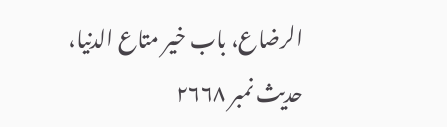الرضاع، باب خیر متاع الدنیا، حدیث نمبر ۲۶۶۸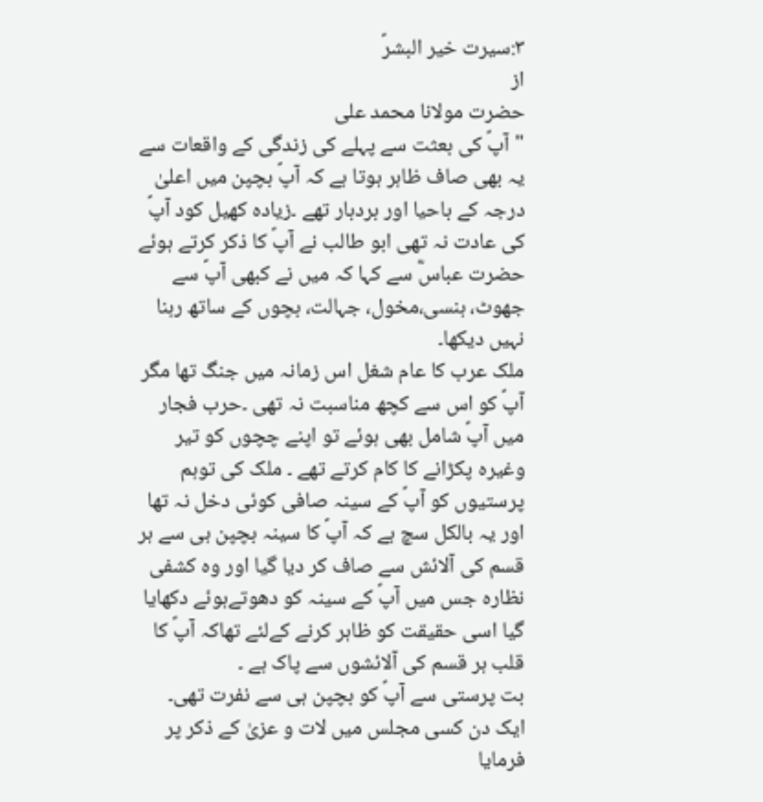۳:سیرت خیر البشرؐ
از
حضرت مولانا محمد علی
"آپؐ کی بعثت سے پہلے کی زندگی کے واقعات سے یہ بھی صاف ظاہر ہوتا ہے کہ آپؐ بچپن میں اعلیٰ درجہ کے باحیا اور بردبار تھے ۔زیادہ کھیل کود آپؐ کی عادت نہ تھی ابو طالب نے آپؐ کا ذکر کرتے ہوئے حضرت عباسؓ سے کہا کہ میں نے کبھی آپؐ سے جھوٹ، ہنسی،مخول، جہالت، بچوں کے ساتھ رہنا نہیں دیکھا۔
ملک عرب کا عام شغل اس زمانہ میں جنگ تھا مگر آپؐ کو اس سے کچھ مناسبت نہ تھی ۔حرب فجار میں آپؐ شامل بھی ہوئے تو اپنے چچوں کو تیر وغیرہ پکڑانے کا کام کرتے تھے ۔ ملک کی توہم پرستیوں کو آپؐ کے سینہ صافی کوئی دخل نہ تھا اور یہ بالکل سچ ہے کہ آپؐ کا سینہ بچپن ہی سے ہر قسم کی آلائش سے صاف کر دیا گیا اور وہ کشفی نظارہ جس میں آپؐ کے سینہ کو دھوتےہوئے دکھایا گیا اسی حقیقت کو ظاہر کرنے کےلئے تھاکہ آپؐ کا قلب ہر قسم کی آلائشوں سے پاک ہے ۔
بت پرستی سے آپؐ کو بچپن ہی سے نفرت تھی۔ ایک دن کسی مجلس میں لات و عزیٰ کے ذکر پر فرمایا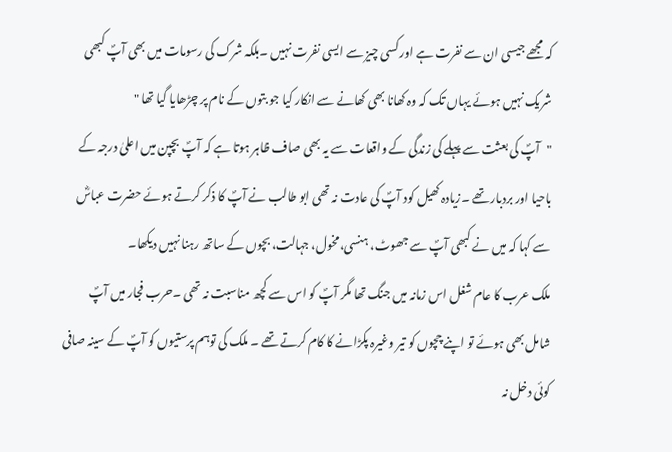کہ مجھے جیسی ان سے نفرت ہے اور کسی چیز سے ایسی نفرت نہیں ۔بلکہ شرک کی رسومات میں بھی آپؐ کبھی شریک نہیں ہوئے یہاں تک کہ وہ کھانا بھی کھانے سے انکار کیا جو بتوں کے نام پر چڑھایا گیا تھا "
"آپؐ کی بعثت سے پہلے کی زندگی کے واقعات سے یہ بھی صاف ظاہر ہوتا ہے کہ آپؐ بچپن میں اعلیٰ درجہ کے باحیا اور بردبار تھے ۔زیادہ کھیل کود آپؐ کی عادت نہ تھی ابو طالب نے آپؐ کا ذکر کرتے ہوئے حضرت عباسؓ سے کہا کہ میں نے کبھی آپؐ سے جھوٹ، ہنسی،مخول، جہالت، بچوں کے ساتھ رہنا نہیں دیکھا۔
ملک عرب کا عام شغل اس زمانہ میں جنگ تھا مگر آپؐ کو اس سے کچھ مناسبت نہ تھی ۔حرب فجار میں آپؐ شامل بھی ہوئے تو اپنے چچوں کو تیر وغیرہ پکڑانے کا کام کرتے تھے ۔ ملک کی توہم پرستیوں کو آپؐ کے سینہ صافی کوئی دخل نہ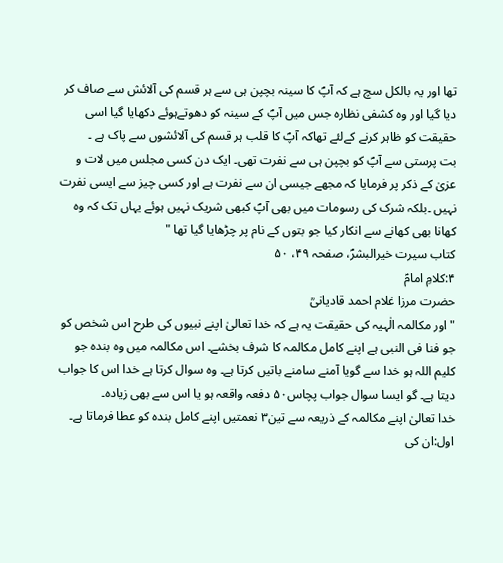تھا اور یہ بالکل سچ ہے کہ آپؐ کا سینہ بچپن ہی سے ہر قسم کی آلائش سے صاف کر دیا گیا اور وہ کشفی نظارہ جس میں آپؐ کے سینہ کو دھوتےہوئے دکھایا گیا اسی حقیقت کو ظاہر کرنے کےلئے تھاکہ آپؐ کا قلب ہر قسم کی آلائشوں سے پاک ہے ۔
بت پرستی سے آپؐ کو بچپن ہی سے نفرت تھی۔ ایک دن کسی مجلس میں لات و عزیٰ کے ذکر پر فرمایا کہ مجھے جیسی ان سے نفرت ہے اور کسی چیز سے ایسی نفرت نہیں ۔بلکہ شرک کی رسومات میں بھی آپؐ کبھی شریک نہیں ہوئے یہاں تک کہ وہ کھانا بھی کھانے سے انکار کیا جو بتوں کے نام پر چڑھایا گیا تھا "
کتاب سیرت خیرالبشرؐ، صفحہ ۴۹، ۵۰
۴:کلامِ امامؑ
حضرت مرزا غلام احمد قادیانیؒ
"اور مکالمہ الٰہیہ کی حقیقت یہ ہے کہ خدا تعالیٰ اپنے نبیوں کی طرح اس شخص کو جو فنا فی النبی ہے اپنے کامل مکالمہ کا شرف بخشے۔ اس مکالمہ میں وہ بندہ جو کلیم اللہ ہو خدا سے گویا آمنے سامنے باتیں کرتا ہے۔ وہ سوال کرتا ہے خدا اس کا جواب دیتا ہے۔ گو ایسا سوال جواب پچاس۵۰ دفعہ واقعہ ہو یا اس سے بھی زیادہ۔
خدا تعالیٰ اپنے مکالمہ کے ذریعہ سے تین۳ نعمتیں اپنے کامل بندہ کو عطا فرماتا ہے۔
اول:ان کی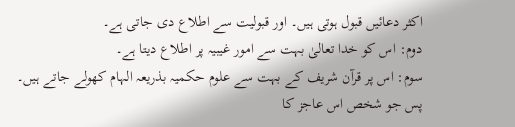اکثر دعائیں قبول ہوتی ہیں۔ اور قبولیت سے اطلاع دی جاتی ہے۔
دوم: اس کو خدا تعالیٰ بہت سے امور غیبیہ پر اطلاع دیتا ہے۔
سوم: اس پر قرآن شریف کے بہت سے علوم حکمیہ بذریعہ الہام کھولے جاتے ہیں۔
پس جو شخص اس عاجز کا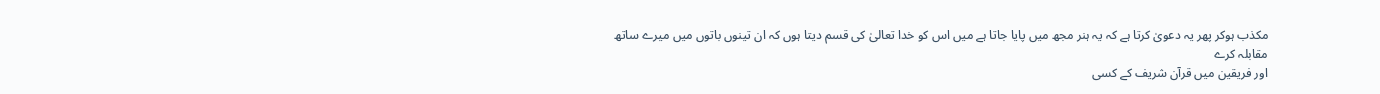مکذب ہوکر پھر یہ دعویٰ کرتا ہے کہ یہ ہنر مجھ میں پایا جاتا ہے میں اس کو خدا تعالیٰ کی قسم دیتا ہوں کہ ان تینوں باتوں میں میرے ساتھ مقابلہ کرے
اور فریقین میں قرآن شریف کے کسی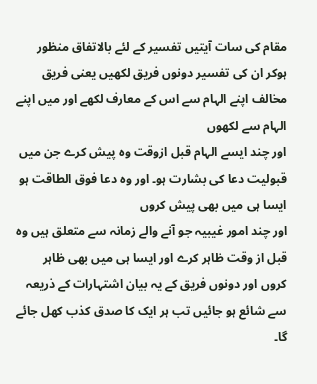مقام کی سات آیتیں تفسیر کے لئے بالاتفاق منظور ہوکر ان کی تفسیر دونوں فریق لکھیں یعنی فریق مخالف اپنے الہام سے اس کے معارف لکھے اور میں اپنے الہام سے لکھوں
اور چند ایسے الہام قبل ازوقت وہ پیش کرے جن میں قبولیت دعا کی بشارت ہو۔ اور وہ دعا فوق الطاقت ہو ایسا ہی میں بھی پیش کروں
اور چند امور غیبیہ جو آنے والے زمانہ سے متعلق ہیں وہ قبل از وقت ظاہر کرے اور ایسا ہی میں بھی ظاہر کروں اور دونوں فریق کے یہ بیان اشتہارات کے ذریعہ سے شائع ہو جائیں تب ہر ایک کا صدق کذب کھل جائے گا۔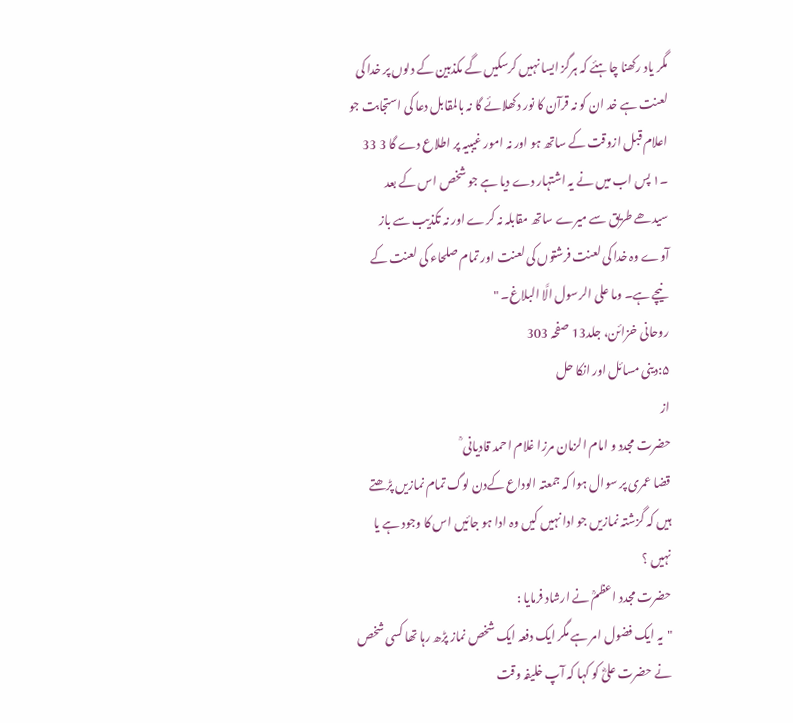مگر یاد رکھنا چاہئے کہ ہرگز ایسا نہیں کرسکیں گے مکذبین کے دلوں پر خدا کی لعنت ہے خد ان کو نہ قرآن کا نور دکھلائے گا نہ بالمقابل دعا کی استجابت جو اعلام قبل ازوقت کے ساتھ ہو اور نہ امور غیبیہ پر اطلاع دے گا 3 33 ۔۱ پس اب میں نے یہ اشتہار دے دیا ہے جو شخص اس کے بعد سیدھے طریق سے میرے ساتھ مقابلہ نہ کرے اور نہ تکذیب سے باز آوے وہ خدا کی لعنت فرشتوں کی لعنت اور تمام صلحاء کی لعنت کے نیچے ہے۔ وما علی الرسول الَّا البلاغ۔ "
روحانی خزائن، جلد13 صفحہ 303
۵:دینی مسائل اور انکا حل
از
حضرت مجدد و امام الزمان مرزا غلام احمد قادیانی ؒ
قضا عمری پر سوال ہوا کہ جمعتہ الوداع کےدن لوگ تمام نمازیں پڑھتے ہیں کہ گزشتہ نمازیں جو ادا نہیں کیں وہ ادا ہو جائیں اس کا وجود ہے یا نہیں ؟
حضرت مجدد اعظمؒ نے ارشاد فرمایا :
"یہ ایک فضول امر ہے مگر ایک دفعہ ایک شخص نماز پڑھ رہا تھا کسی شخص نے حضرت علیؓ کو کہا کہ آپ خلیفہ وقت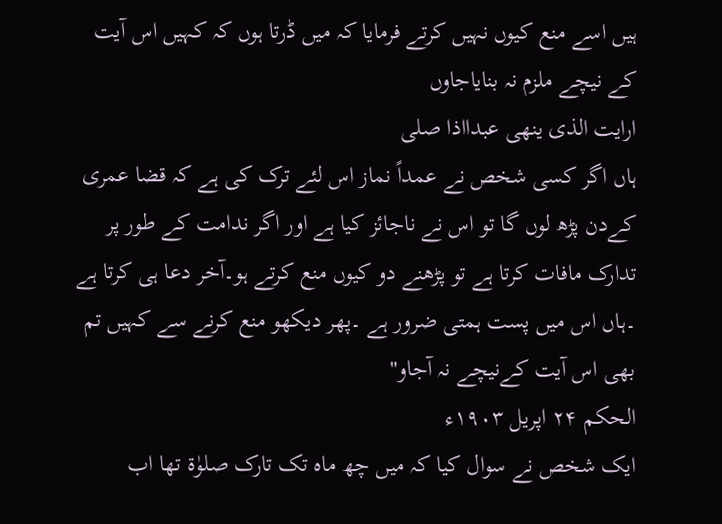ہیں اسے منع کیوں نہیں کرتے فرمایا کہ میں ڈرتا ہوں کہ کہیں اس آیت کے نیچے ملزم نہ بنایاجاوں
ارایت الذی ینھی عبدااذا صلی
ہاں اگر کسی شخص نے عمداً نماز اس لئے ترک کی ہے کہ قضا عمری کےدن پڑھ لوں گا تو اس نے ناجائز کیا ہے اور اگر ندامت کے طور پر تدارک مافات کرتا ہے تو پڑھنے دو کیوں منع کرتے ہو۔آخر دعا ہی کرتا ہے ۔ہاں اس میں پست ہمتی ضرور ہے ۔پھر دیکھو منع کرنے سے کہیں تم بھی اس آیت کےنیچے نہ آجاو"
الحکم ۲۴ اپریل ۱۹۰۳ء
ایک شخص نے سوال کیا کہ میں چھ ماہ تک تارک صلوٰة تھا اب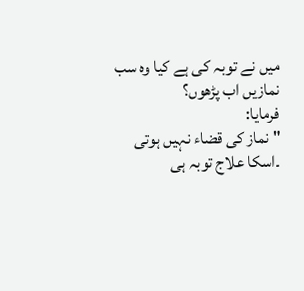میں نے توبہ کی ہے کیا وہ سب نمازیں اب پڑھوں؟
فرمایا:
" نماز کی قضاء نہیں ہوتی ۔اسکا علاج توبہ ہی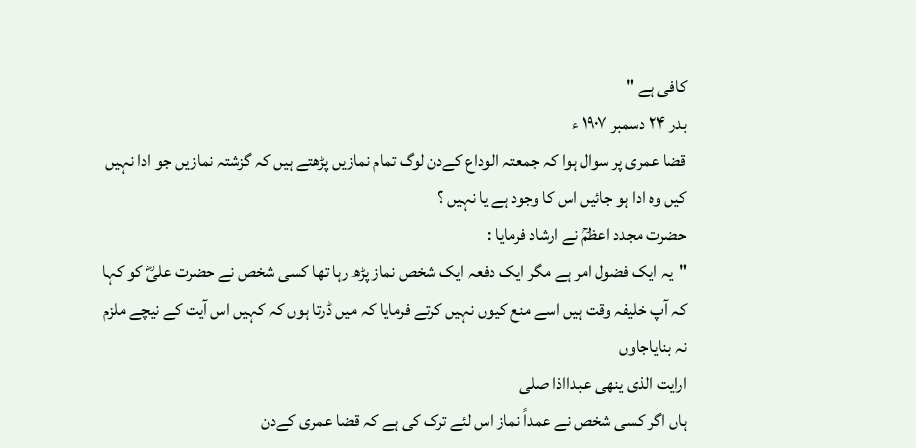کافی ہے "
بدر ۲۴ دسمبر ۱۹۰۷ ء
قضا عمری پر سوال ہوا کہ جمعتہ الوداع کےدن لوگ تمام نمازیں پڑھتے ہیں کہ گزشتہ نمازیں جو ادا نہیں کیں وہ ادا ہو جائیں اس کا وجود ہے یا نہیں ؟
حضرت مجدد اعظمؒ نے ارشاد فرمایا :
"یہ ایک فضول امر ہے مگر ایک دفعہ ایک شخص نماز پڑھ رہا تھا کسی شخص نے حضرت علیؓ کو کہا کہ آپ خلیفہ وقت ہیں اسے منع کیوں نہیں کرتے فرمایا کہ میں ڈرتا ہوں کہ کہیں اس آیت کے نیچے ملزم نہ بنایاجاوں
ارایت الذی ینھی عبدااذا صلی
ہاں اگر کسی شخص نے عمداً نماز اس لئے ترک کی ہے کہ قضا عمری کےدن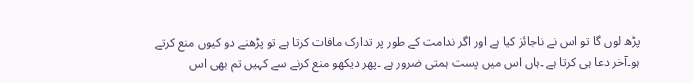پڑھ لوں گا تو اس نے ناجائز کیا ہے اور اگر ندامت کے طور پر تدارک مافات کرتا ہے تو پڑھنے دو کیوں منع کرتے ہو۔آخر دعا ہی کرتا ہے ۔ہاں اس میں پست ہمتی ضرور ہے ۔پھر دیکھو منع کرنے سے کہیں تم بھی اس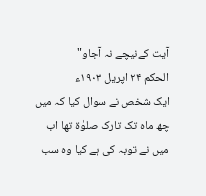آیت کےنیچے نہ آجاو"
الحکم ۲۴ اپریل ۱۹۰۳ء
ایک شخص نے سوال کیا کہ میں چھ ماہ تک تارک صلوٰة تھا اب میں نے توبہ کی ہے کیا وہ سب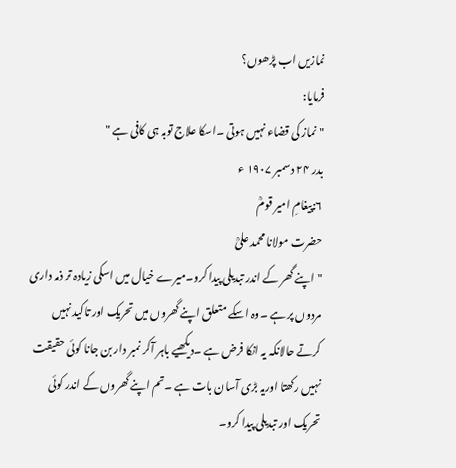نمازیں اب پڑھوں؟
فرمایا:
" نماز کی قضاء نہیں ہوتی ۔اسکا علاج توبہ ہی کافی ہے "
بدر ۲۴ دسمبر ۱۹۰۷ ء
۶:پیغامِ امیر قومؒ
حضرت مولانا محمد علیؒ
"اپنے گھر کے اندر تبدیلی پیدا کرو۔میرے خیال میں اسکی زیادہ تر ذمہ داری مردوں پر ہے ۔وہ اسکے متعلق اپنے گھروں میں تحریک اور تاکید نہیں کرتے حالانکہ یہ انکا فرض ہے ۔دیکھیے باہر آکر نمبر دار بن جانا کوئی حقیقت نہیں رکھتا اوریہ بڑی آسان بات ہے ۔تم اپنے گھروں کے اندر کوئی تحریک اور تبدیلی پیدا کرو۔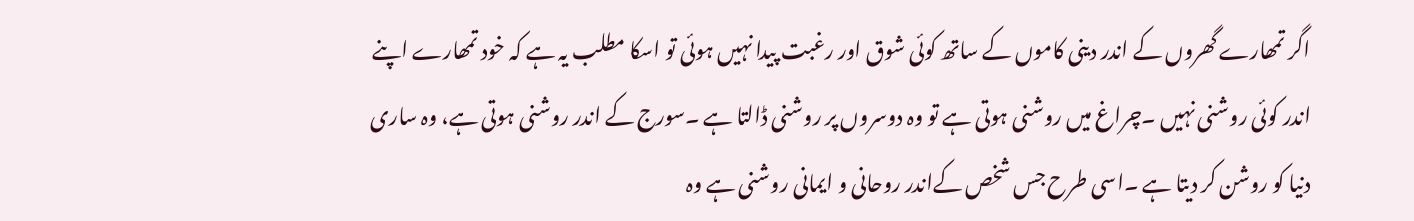اگر تمھارے گھروں کے اندر دینی کاموں کے ساتھ کوئی شوق اور رغبت پیدا نہیں ہوئی تو اسکا مطلب یہ ہے کہ خود تمھارے اپنے اندر کوئی روشنی نہیں ۔چراغ میں روشنی ہوتی ہے تو وہ دوسروں پر روشنی ڈالتا ہے ۔سورج کے اندر روشنی ہوتی ہے، وہ ساری دنیا کو روشن کر دیتا ہے ۔اسی طرح جس شخص کےاندر روحانی و ایمانی روشنی ہے وہ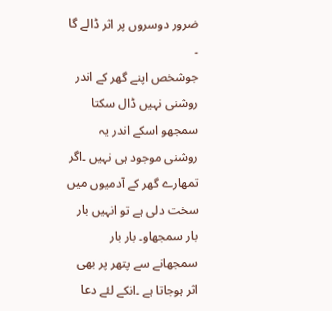ضرور دوسروں پر اثر ڈالے گا ۔
جوشخص اپنے گھر کے اندر روشنی نہیں ڈال سکتا سمجھو اسکے اندر یہ روشنی موجود ہی نہیں ۔اگر تمھارے گھر کے آدمیوں میں سخت دلی ہے تو انہیں بار بار سمجھاو۔ بار بار سمجھانے سے پتھر پر بھی اثر ہوجاتا ہے ۔انکے لئے دعا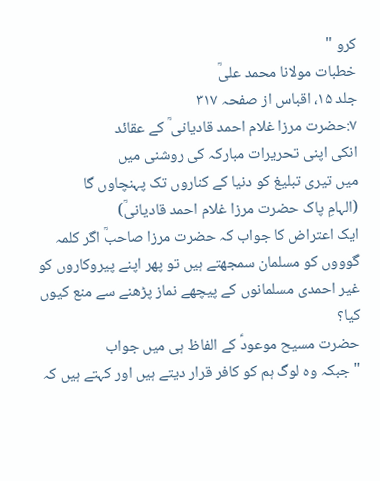کرو "
خطبات مولانا محمد علیؒ
جلد ۱۵، اقباس از صفحہ ۳۱۷
۷:حضرت مرزا غلام احمد قادیانی ؒ کے عقائد
انکی اپنی تحریرات مبارکہ کی روشنی میں
میں تیری تبلیغ کو دنیا کے کناروں تک پہنچاوں گا
(الہامِ پاک حضرت مرزا غلام احمد قادیانیؒ)
ایک اعتراض کا جواب کہ حضرت مرزا صاحبؒ اگر کلمہ گوووں کو مسلمان سمجھتے ہیں تو پھر اپنے پیروکاروں کو غیر احمدی مسلمانوں کے پیچھے نماز پڑھنے سے منع کیوں کیا؟
حضرت مسیح موعودؑ کے الفاظ ہی میں جواب
"جبکہ وہ لوگ ہم کو کافر قرار دیتے ہیں اور کہتے ہیں کہ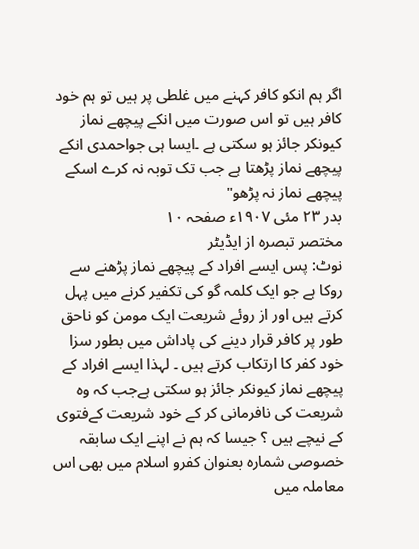اگر ہم انکو کافر کہنے میں غلطی پر ہیں تو ہم خود کافر ہیں تو اس صورت میں انکے پیچھے نماز کیونکر جائز ہو سکتی ہے ۔ایسا ہی جواحمدی انکے پیچھے نماز پڑھتا ہے جب تک توبہ نہ کرے اسکے پیچھے نماز نہ پڑھو"
بدر ۲۳ مئی ۱۹۰۷ء صفحہ ۱۰
مختصر تبصرہ از ایڈیٹر
نوٹ: پس ایسے افراد کے پیچھے نماز پڑھنے سے روکا ہے جو ایک کلمہ گو کی تکفیر کرنے میں پہل کرتے ہیں اور از روئے شریعت ایک مومن کو ناحق طور پر کافر قرار دینے کی پاداش میں بطور سزا خود کفر کا ارتکاب کرتے ہیں ۔ لہذا ایسے افراد کے پیچھے نماز کیونکر جائز ہو سکتی ہےجب کہ وہ شریعت کی نافرمانی کر کے خود شریعت کےفتوی کے نیچے ہیں ؟ جیسا کہ ہم نے اپنے ایک سابقہ خصوصی شمارہ بعنوان کفرو اسلام میں بھی اس معاملہ میں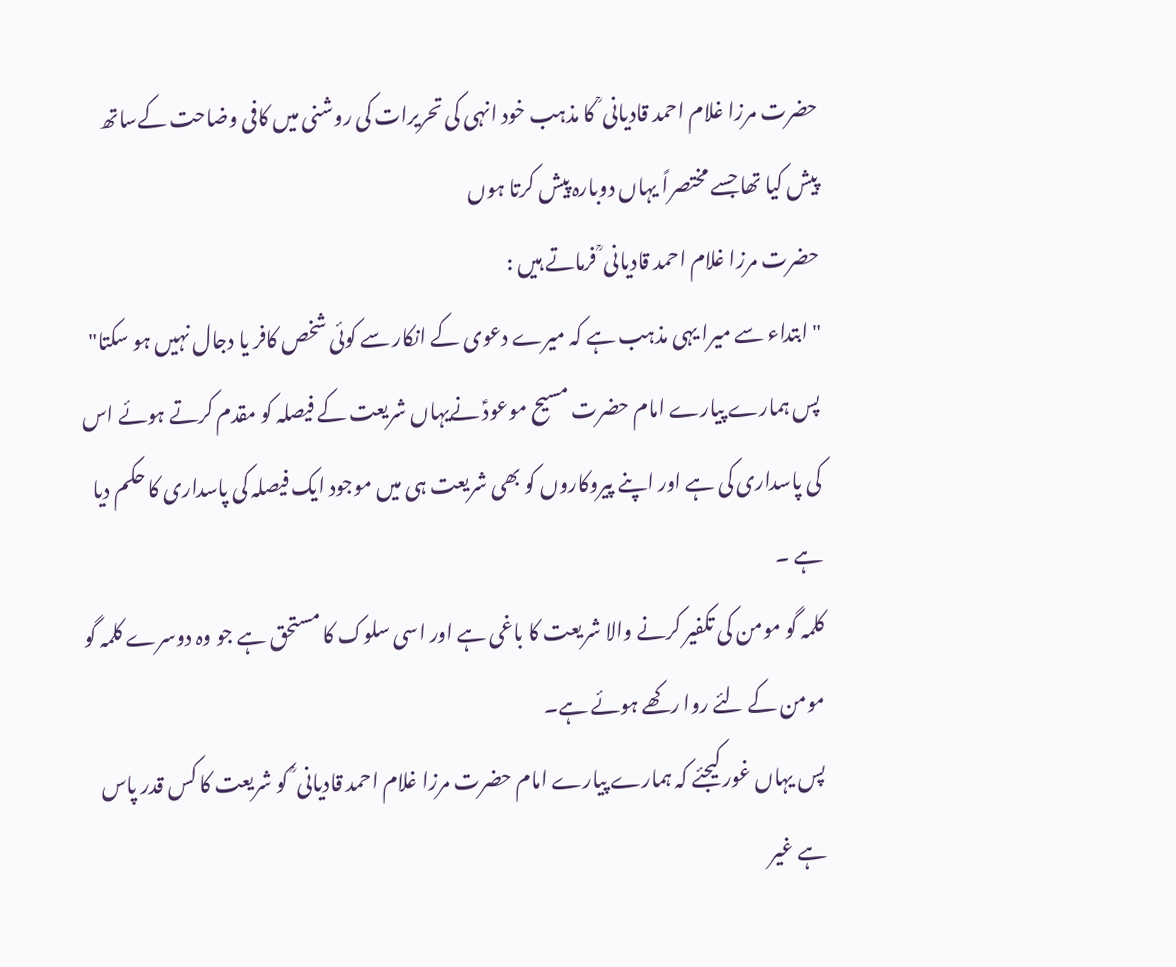حضرت مرزا غلام احمد قادیانی ؒ کا مذہب خود انہی کی تحریرات کی روشنی میں کافی وضاحت کےساتھ پیش کیا تھا جسے مختصراً یہاں دوبارہ پیش کرتا ہوں
حضرت مرزا غلام احمد قادیانی ؒ فرماتے ہیں :
"ابتداء سے میرا یہی مذہب ہے کہ میرے دعوی کے انکار سے کوئی شخص کافر یا دجال نہیں ہو سکتا"
پس ہمارے پیارے امام حضرت مسیح موعودؑ نےیہاں شریعت کے فیصلہ کو مقدم کرتے ہوئے اس کی پاسداری کی ہے اور اپنے پیروکاروں کو بھی شریعت ہی میں موجود ایک فیصلہ کی پاسداری کا حکم دیا ہے ۔
کلمہ گو مومن کی تکفیر کرنے والا شریعت کا باغی ہے اور اسی سلوک کا مستحق ہے جو وہ دوسرے کلمہ گو مومن کے لئے روا رکھے ہوئے ہے۔
پس یہاں غور کیجئے کہ ہمارے پیارے امام حضرت مرزا غلام احمد قادیانی ؒ کو شریعت کا کس قدر پاس ہے غیر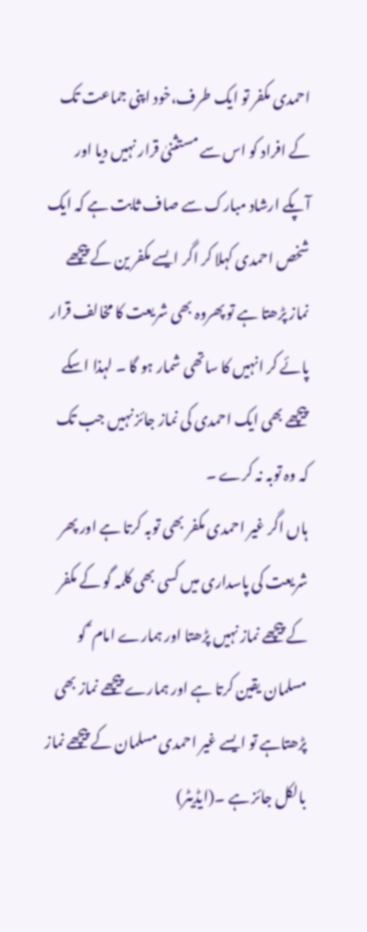احمدی مکفر تو ایک طرف،خود اپنی جماعت تک کے افراد کو اس سے مستثنیٰ قرار نہیں دیا اور آپکے ارشاد مبارک سے صاف ثابت ہے کہ ایک شخص احمدی کہلا کر اگر ایسے مکفر ین کے پیچھے نماز پڑھتا ہے تو پھروہ بھی شریعت کا مخالف قرار پائے کر انہیں کا ساتھی شمار ہو گا ۔ لہذا اسکے پیچھے بھی ایک احمدی کی نماز جائز نہیں جب تک کہ وہ توبہ نہ کرے ۔
ہاں اگر غیر احمدی مکفر بھی توبہ کرتا ہے اور پھر شریعت کی پاسداری میں کسی بھی کلمہ گو کے مکفر کے پیچھے نماز نہیں پڑھتا اور ہمارے امام ؑ کو مسلمان یقین کرتا ہے اور ہمارے پیچھے نماز بھی پڑھتاہے تو ایسے غیر احمدی مسلمان کے پیچھے نماز بالکل جائز ہے ۔(ایڈیٹر)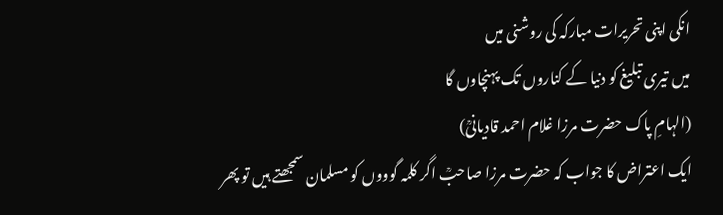انکی اپنی تحریرات مبارکہ کی روشنی میں
میں تیری تبلیغ کو دنیا کے کناروں تک پہنچاوں گا
(الہامِ پاک حضرت مرزا غلام احمد قادیانیؒ)
ایک اعتراض کا جواب کہ حضرت مرزا صاحبؒ اگر کلمہ گوووں کو مسلمان سمجھتے ہیں تو پھر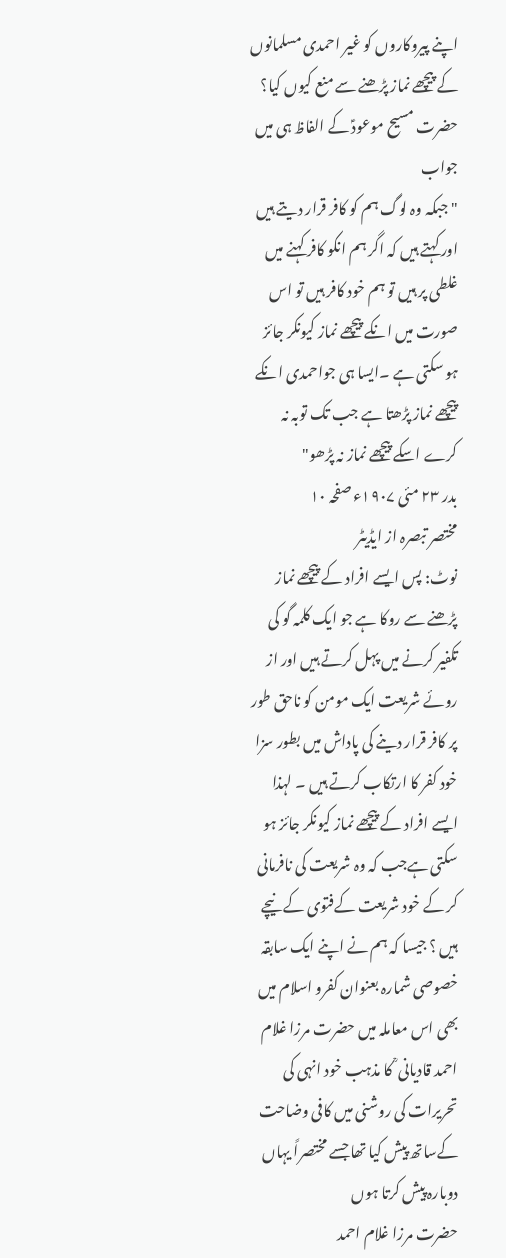اپنے پیروکاروں کو غیر احمدی مسلمانوں کے پیچھے نماز پڑھنے سے منع کیوں کیا؟
حضرت مسیح موعودؑ کے الفاظ ہی میں جواب
"جبکہ وہ لوگ ہم کو کافر قرار دیتے ہیں اور کہتے ہیں کہ اگر ہم انکو کافر کہنے میں غلطی پر ہیں تو ہم خود کافر ہیں تو اس صورت میں انکے پیچھے نماز کیونکر جائز ہو سکتی ہے ۔ایسا ہی جواحمدی انکے پیچھے نماز پڑھتا ہے جب تک توبہ نہ کرے اسکے پیچھے نماز نہ پڑھو"
بدر ۲۳ مئی ۱۹۰۷ء صفحہ ۱۰
مختصر تبصرہ از ایڈیٹر
نوٹ: پس ایسے افراد کے پیچھے نماز پڑھنے سے روکا ہے جو ایک کلمہ گو کی تکفیر کرنے میں پہل کرتے ہیں اور از روئے شریعت ایک مومن کو ناحق طور پر کافر قرار دینے کی پاداش میں بطور سزا خود کفر کا ارتکاب کرتے ہیں ۔ لہذا ایسے افراد کے پیچھے نماز کیونکر جائز ہو سکتی ہےجب کہ وہ شریعت کی نافرمانی کر کے خود شریعت کےفتوی کے نیچے ہیں ؟ جیسا کہ ہم نے اپنے ایک سابقہ خصوصی شمارہ بعنوان کفرو اسلام میں بھی اس معاملہ میں حضرت مرزا غلام احمد قادیانی ؒ کا مذہب خود انہی کی تحریرات کی روشنی میں کافی وضاحت کےساتھ پیش کیا تھا جسے مختصراً یہاں دوبارہ پیش کرتا ہوں
حضرت مرزا غلام احمد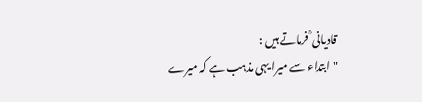قادیانی ؒ فرماتے ہیں :
"ابتداء سے میرا یہی مذہب ہے کہ میرے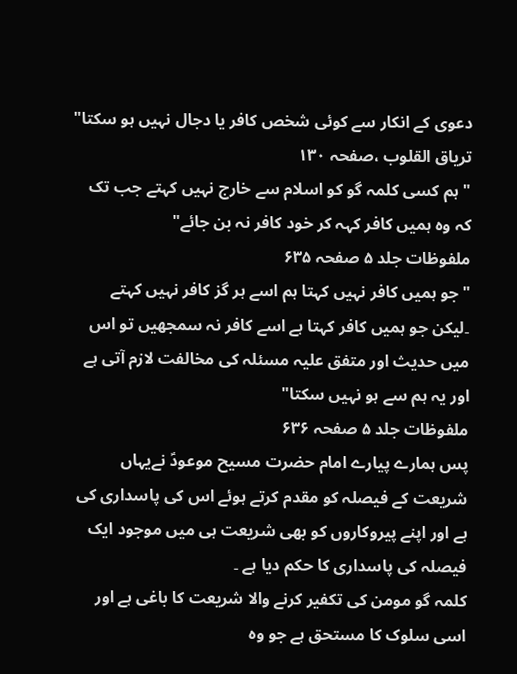دعوی کے انکار سے کوئی شخص کافر یا دجال نہیں ہو سکتا"
تریاق القلوب ،صفحہ ۱۳۰
"ہم کسی کلمہ گو کو اسلام سے خارج نہیں کہتے جب تک کہ وہ ہمیں کافر کہہ کر خود کافر نہ بن جائے"
ملفوظات جلد ۵ صفحہ ۶۳۵
"جو ہمیں کافر نہیں کہتا ہم اسے ہر گز کافر نہیں کہتے ۔لیکن جو ہمیں کافر کہتا ہے اسے کافر نہ سمجھیں تو اس میں حدیث اور متفق علیہ مسئلہ کی مخالفت لازم آتی ہے اور یہ ہم سے ہو نہیں سکتا"
ملفوظات جلد ۵ صفحہ ۶۳۶
پس ہمارے پیارے امام حضرت مسیح موعودؑ نےیہاں شریعت کے فیصلہ کو مقدم کرتے ہوئے اس کی پاسداری کی ہے اور اپنے پیروکاروں کو بھی شریعت ہی میں موجود ایک فیصلہ کی پاسداری کا حکم دیا ہے ۔
کلمہ گو مومن کی تکفیر کرنے والا شریعت کا باغی ہے اور اسی سلوک کا مستحق ہے جو وہ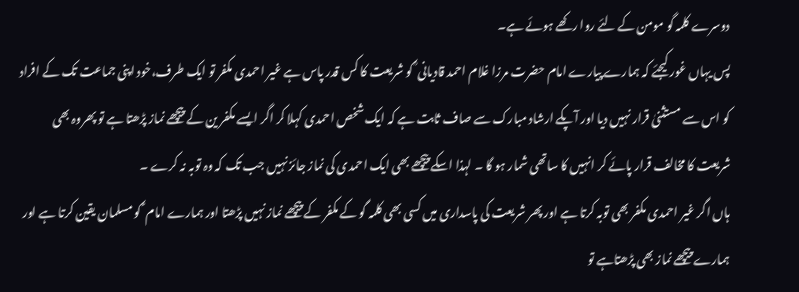دوسرے کلمہ گو مومن کے لئے روا رکھے ہوئے ہے۔
پس یہاں غور کیجئے کہ ہمارے پیارے امام حضرت مرزا غلام احمد قادیانی ؒ کو شریعت کا کس قدر پاس ہے غیر احمدی مکفر تو ایک طرف،خود اپنی جماعت تک کے افراد کو اس سے مستثنیٰ قرار نہیں دیا اور آپکے ارشاد مبارک سے صاف ثابت ہے کہ ایک شخص احمدی کہلا کر اگر ایسے مکفر ین کے پیچھے نماز پڑھتا ہے تو پھروہ بھی شریعت کا مخالف قرار پائے کر انہیں کا ساتھی شمار ہو گا ۔ لہذا اسکے پیچھے بھی ایک احمدی کی نماز جائز نہیں جب تک کہ وہ توبہ نہ کرے ۔
ہاں اگر غیر احمدی مکفر بھی توبہ کرتا ہے اور پھر شریعت کی پاسداری میں کسی بھی کلمہ گو کے مکفر کے پیچھے نماز نہیں پڑھتا اور ہمارے امام ؑ کو مسلمان یقین کرتا ہے اور ہمارے پیچھے نماز بھی پڑھتاہے تو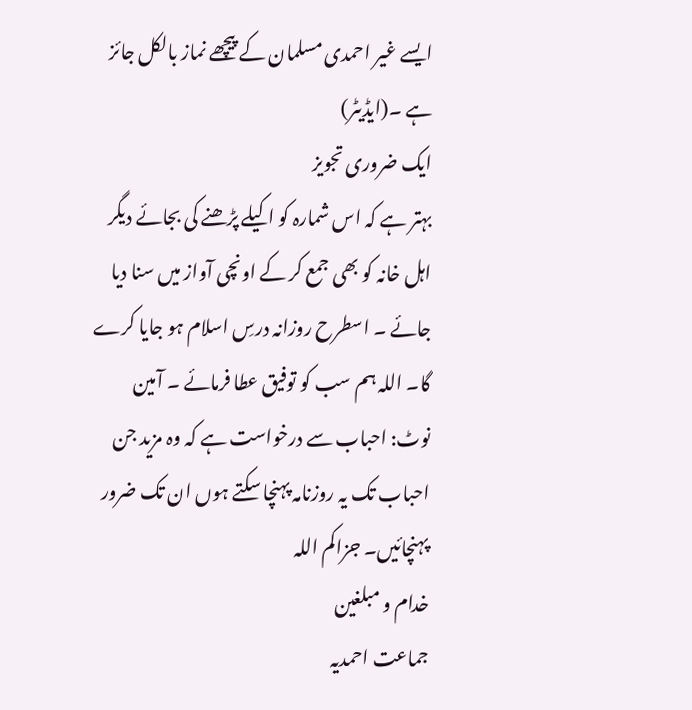ایسے غیر احمدی مسلمان کے پیچھے نماز بالکل جائز ہے ۔(ایڈیٹر)
ایک ضروری تجویز
بہتر ہے کہ اس شمارہ کو اکیلے پڑھنے کی بجائے دیگر اہل خانہ کو بھی جمع کر کے اونچی آواز میں سنا دیا جائے ۔ اسطرح روزانہ درسِ اسلام ہو جایا کرے گا۔ اللہ ہم سب کو توفیق عطا فرمائے ۔ آمین
نوٹ: احباب سے درخواست ہے کہ وہ مزید جن احباب تک یہ روزنامہ پہنچا سکتے ہوں ان تک ضرور پہنچائیں۔ جزاکم اللہ
خدام و مبلغین
جماعت احمدیہ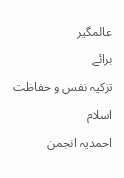عالمگیر
برائے
تزکیہ نفس و حفاظت اسلام
احمدیہ انجمن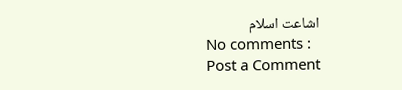اشاعت اسلام
No comments :
Post a Comment